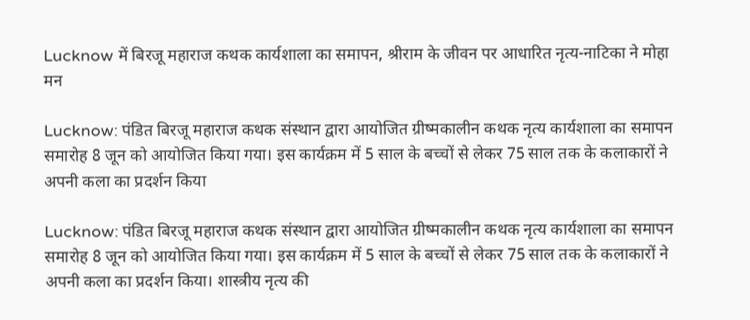Lucknow में बिरजू महाराज कथक कार्यशाला का समापन, श्रीराम के जीवन पर आधारित नृत्य-नाटिका ने मोहा मन

Lucknow: पंडित बिरजू महाराज कथक संस्थान द्वारा आयोजित ग्रीष्मकालीन कथक नृत्य कार्यशाला का समापन समारोह 8 जून को आयोजित किया गया। इस कार्यक्रम में 5 साल के बच्चों से लेकर 75 साल तक के कलाकारों ने अपनी कला का प्रदर्शन किया

Lucknow: पंडित बिरजू महाराज कथक संस्थान द्वारा आयोजित ग्रीष्मकालीन कथक नृत्य कार्यशाला का समापन समारोह 8 जून को आयोजित किया गया। इस कार्यक्रम में 5 साल के बच्चों से लेकर 75 साल तक के कलाकारों ने अपनी कला का प्रदर्शन किया। शास्त्रीय नृत्य की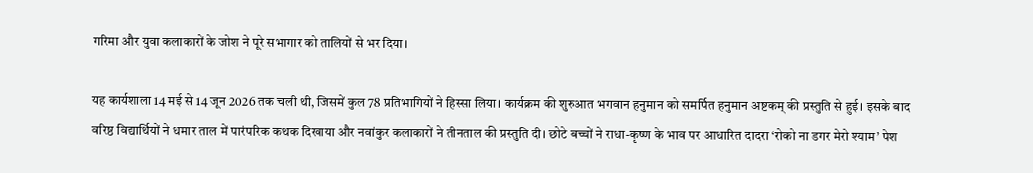गरिमा और युवा कलाकारों के जोश ने पूरे सभागार को तालियों से भर दिया।

यह कार्यशाला 14 मई से 14 जून 2026 तक चली थी, जिसमें कुल 78 प्रतिभागियों ने हिस्सा लिया। कार्यक्रम की शुरुआत भगवान हनुमान को समर्पित हनुमान अष्टकम् की प्रस्तुति से हुई। इसके बाद वरिष्ठ विद्यार्थियों ने धमार ताल में पारंपरिक कथक दिखाया और नवांकुर कलाकारों ने तीनताल की प्रस्तुति दी। छोटे बच्चों ने राधा-कृष्ण के भाव पर आधारित दादरा ‘रोको ना डगर मेरो श्याम’ पेश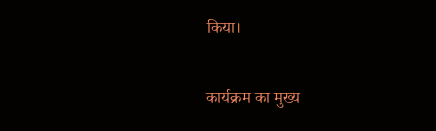किया।

कार्यक्रम का मुख्य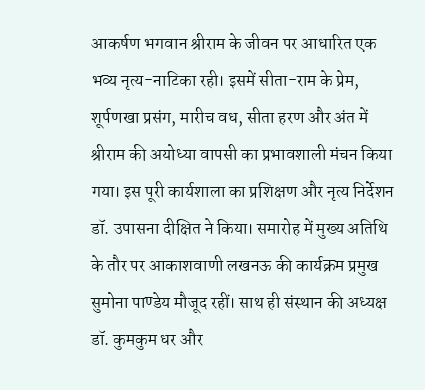आकर्षण भगवान श्रीराम के जीवन पर आधारित एक भव्य नृत्य-नाटिका रही। इसमें सीता-राम के प्रेम, शूर्पणखा प्रसंग, मारीच वध, सीता हरण और अंत में श्रीराम की अयोध्या वापसी का प्रभावशाली मंचन किया गया। इस पूरी कार्यशाला का प्रशिक्षण और नृत्य निर्देशन डॉ. उपासना दीक्षित ने किया। समारोह में मुख्य अतिथि के तौर पर आकाशवाणी लखनऊ की कार्यक्रम प्रमुख सुमोना पाण्डेय मौजूद रहीं। साथ ही संस्थान की अध्यक्ष डॉ. कुमकुम धर और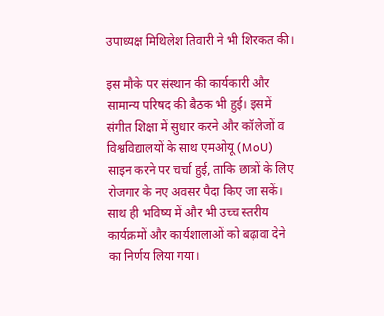उपाध्यक्ष मिथिलेश तिवारी ने भी शिरकत की।

इस मौके पर संस्थान की कार्यकारी और सामान्य परिषद की बैठक भी हुई। इसमें संगीत शिक्षा में सुधार करने और कॉलेजों व विश्वविद्यालयों के साथ एमओयू (MoU) साइन करने पर चर्चा हुई, ताकि छात्रों के लिए रोजगार के नए अवसर पैदा किए जा सकें। साथ ही भविष्य में और भी उच्च स्तरीय कार्यक्रमों और कार्यशालाओं को बढ़ावा देने का निर्णय लिया गया।